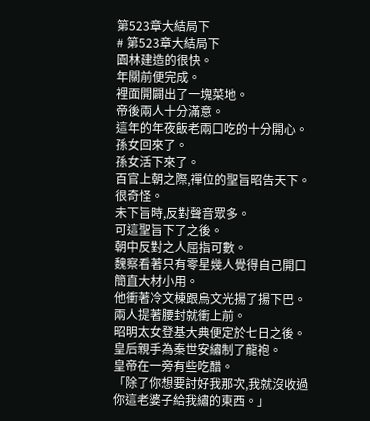第523章大結局下
# 第523章大結局下
園林建造的很快。
年關前便完成。
裡面開闢出了一塊菜地。
帝後兩人十分滿意。
這年的年夜飯老兩口吃的十分開心。
孫女回來了。
孫女活下來了。
百官上朝之際,禪位的聖旨昭告天下。
很奇怪。
未下旨時,反對聲音眾多。
可這聖旨下了之後。
朝中反對之人屈指可數。
魏察看著只有零星幾人覺得自己開口簡直大材小用。
他衝著冷文棟跟烏文光揚了揚下巴。
兩人提著腰封就衝上前。
昭明太女登基大典便定於七日之後。
皇后親手為秦世安繡制了龍袍。
皇帝在一旁有些吃醋。
「除了你想要討好我那次,我就沒收過你這老婆子給我繡的東西。」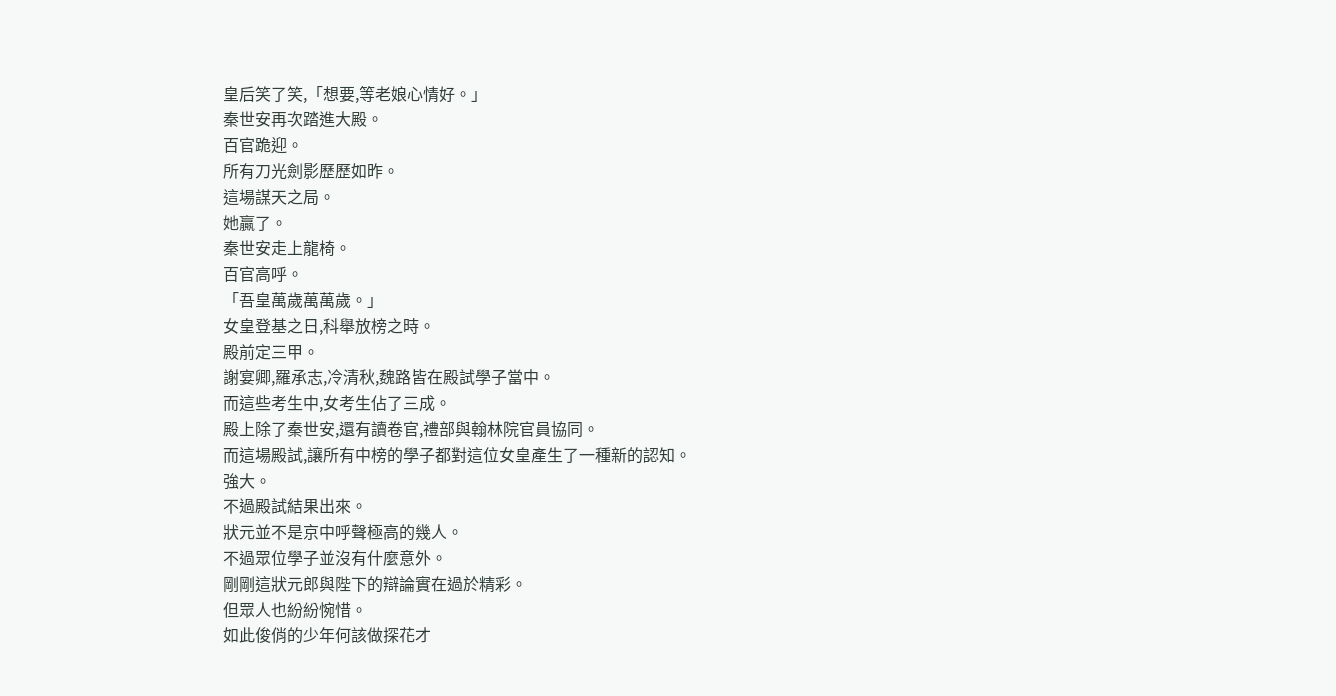皇后笑了笑,「想要,等老娘心情好。」
秦世安再次踏進大殿。
百官跪迎。
所有刀光劍影歷歷如昨。
這場謀天之局。
她贏了。
秦世安走上龍椅。
百官高呼。
「吾皇萬歲萬萬歲。」
女皇登基之日,科舉放榜之時。
殿前定三甲。
謝宴卿,羅承志,冷清秋,魏路皆在殿試學子當中。
而這些考生中,女考生佔了三成。
殿上除了秦世安,還有讀卷官,禮部與翰林院官員協同。
而這場殿試,讓所有中榜的學子都對這位女皇產生了一種新的認知。
強大。
不過殿試結果出來。
狀元並不是京中呼聲極高的幾人。
不過眾位學子並沒有什麼意外。
剛剛這狀元郎與陛下的辯論實在過於精彩。
但眾人也紛紛惋惜。
如此俊俏的少年何該做探花才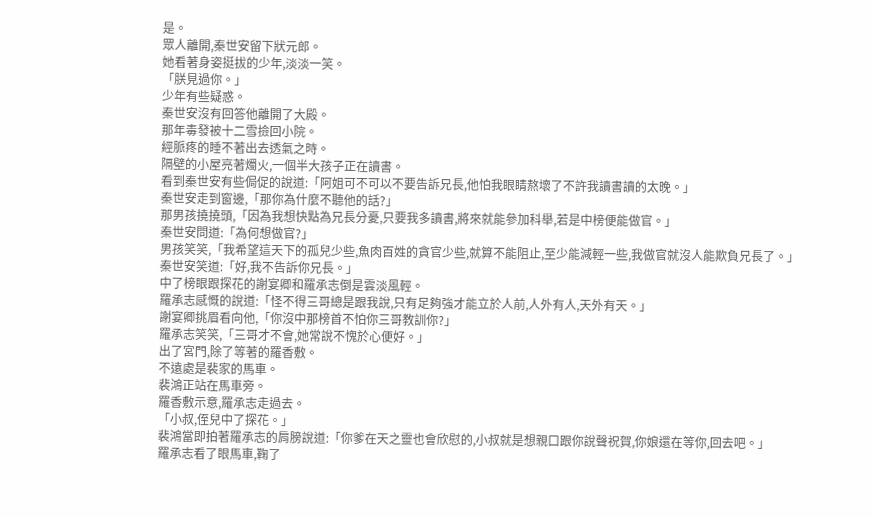是。
眾人離開,秦世安留下狀元郎。
她看著身姿挺拔的少年,淡淡一笑。
「朕見過你。」
少年有些疑惑。
秦世安沒有回答他離開了大殿。
那年毒發被十二雪撿回小院。
經脈疼的睡不著出去透氣之時。
隔壁的小屋亮著燭火,一個半大孩子正在讀書。
看到秦世安有些侷促的說道:「阿姐可不可以不要告訴兄長,他怕我眼睛熬壞了不許我讀書讀的太晚。」
秦世安走到窗邊,「那你為什麼不聽他的話?」
那男孩撓撓頭,「因為我想快點為兄長分憂,只要我多讀書,將來就能參加科舉,若是中榜便能做官。」
秦世安問道:「為何想做官?」
男孩笑笑,「我希望這天下的孤兒少些,魚肉百姓的貪官少些,就算不能阻止,至少能減輕一些,我做官就沒人能欺負兄長了。」
秦世安笑道:「好,我不告訴你兄長。」
中了榜眼跟探花的謝宴卿和羅承志倒是雲淡風輕。
羅承志感慨的說道:「怪不得三哥總是跟我說,只有足夠強才能立於人前,人外有人,天外有天。」
謝宴卿挑眉看向他,「你沒中那榜首不怕你三哥教訓你?」
羅承志笑笑,「三哥才不會,她常說不愧於心便好。」
出了宮門,除了等著的羅香敷。
不遠處是裴家的馬車。
裴鴻正站在馬車旁。
羅香敷示意,羅承志走過去。
「小叔,侄兒中了探花。」
裴鴻當即拍著羅承志的肩膀說道:「你爹在天之靈也會欣慰的,小叔就是想親口跟你說聲祝賀,你娘還在等你,回去吧。」
羅承志看了眼馬車,鞠了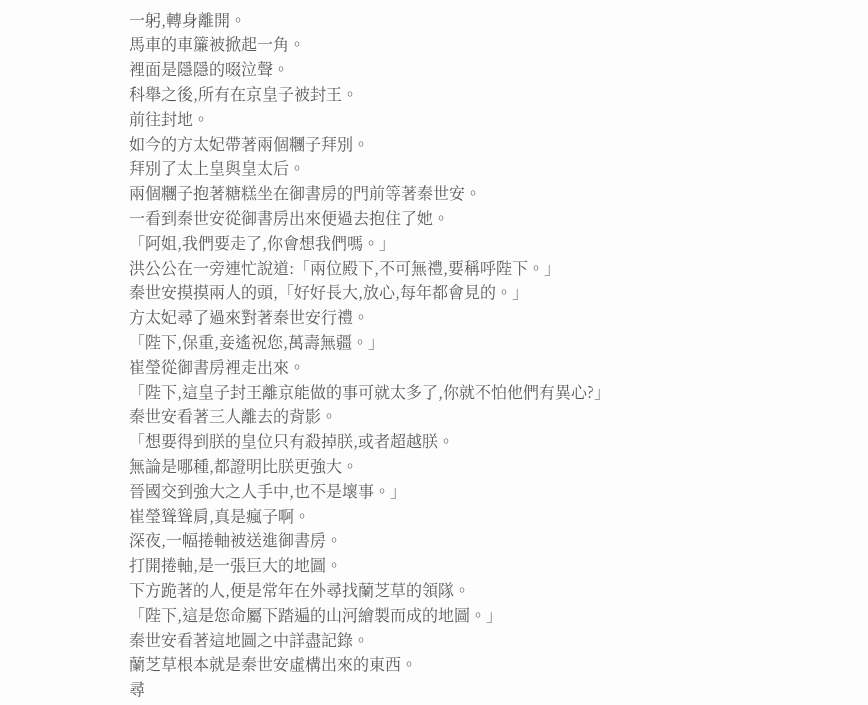一躬,轉身離開。
馬車的車簾被掀起一角。
裡面是隱隱的啜泣聲。
科舉之後,所有在京皇子被封王。
前往封地。
如今的方太妃帶著兩個糰子拜別。
拜別了太上皇與皇太后。
兩個糰子抱著糖糕坐在御書房的門前等著秦世安。
一看到秦世安從御書房出來便過去抱住了她。
「阿姐,我們要走了,你會想我們嗎。」
洪公公在一旁連忙說道:「兩位殿下,不可無禮,要稱呼陛下。」
秦世安摸摸兩人的頭,「好好長大,放心,每年都會見的。」
方太妃尋了過來對著秦世安行禮。
「陛下,保重,妾遙祝您,萬壽無疆。」
崔瑩從御書房裡走出來。
「陛下,這皇子封王離京能做的事可就太多了,你就不怕他們有異心?」
秦世安看著三人離去的背影。
「想要得到朕的皇位只有殺掉朕,或者超越朕。
無論是哪種,都證明比朕更強大。
晉國交到強大之人手中,也不是壞事。」
崔瑩聳聳肩,真是瘋子啊。
深夜,一幅捲軸被送進御書房。
打開捲軸,是一張巨大的地圖。
下方跪著的人,便是常年在外尋找蘭芝草的領隊。
「陛下,這是您命屬下踏遍的山河繪製而成的地圖。」
秦世安看著這地圖之中詳盡記錄。
蘭芝草根本就是秦世安虛構出來的東西。
尋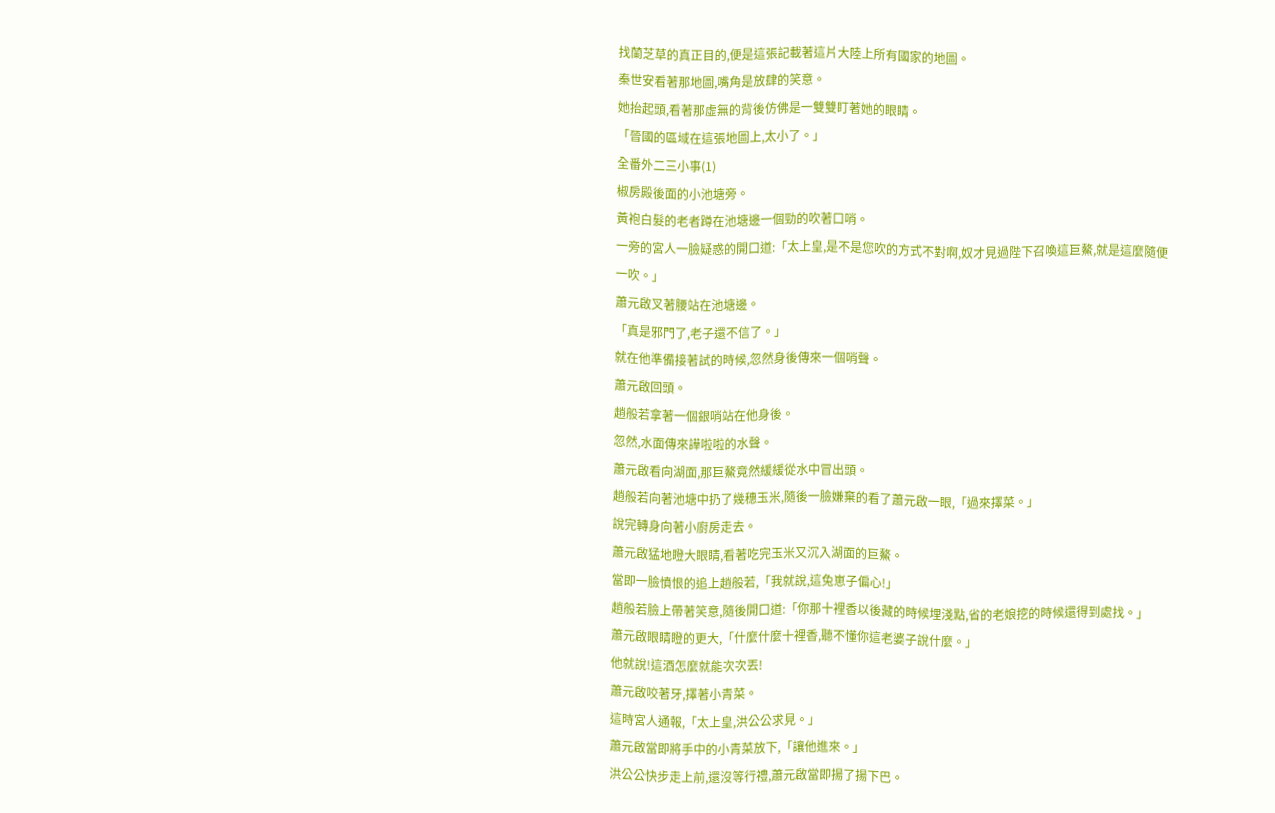找蘭芝草的真正目的,便是這張記載著這片大陸上所有國家的地圖。
秦世安看著那地圖,嘴角是放肆的笑意。
她抬起頭,看著那虛無的背後仿佛是一雙雙盯著她的眼睛。
「晉國的區域在這張地圖上,太小了。」
全番外二三小事(1)
椒房殿後面的小池塘旁。
黃袍白髮的老者蹲在池塘邊一個勁的吹著口哨。
一旁的宮人一臉疑惑的開口道:「太上皇,是不是您吹的方式不對啊,奴才見過陛下召喚這巨鰲,就是這麼隨便一吹。」
蕭元啟叉著腰站在池塘邊。
「真是邪門了,老子還不信了。」
就在他準備接著試的時候,忽然身後傳來一個哨聲。
蕭元啟回頭。
趙般若拿著一個銀哨站在他身後。
忽然,水面傳來譁啦啦的水聲。
蕭元啟看向湖面,那巨鰲竟然緩緩從水中冒出頭。
趙般若向著池塘中扔了幾穗玉米,隨後一臉嫌棄的看了蕭元啟一眼,「過來擇菜。」
說完轉身向著小廚房走去。
蕭元啟猛地瞪大眼睛,看著吃完玉米又沉入湖面的巨鰲。
當即一臉憤恨的追上趙般若,「我就說,這兔崽子偏心!」
趙般若臉上帶著笑意,隨後開口道:「你那十裡香以後藏的時候埋淺點,省的老娘挖的時候還得到處找。」
蕭元啟眼睛瞪的更大,「什麼什麼十裡香,聽不懂你這老婆子說什麼。」
他就說!這酒怎麼就能次次丟!
蕭元啟咬著牙,擇著小青菜。
這時宮人通報,「太上皇,洪公公求見。」
蕭元啟當即將手中的小青菜放下,「讓他進來。」
洪公公快步走上前,還沒等行禮,蕭元啟當即揚了揚下巴。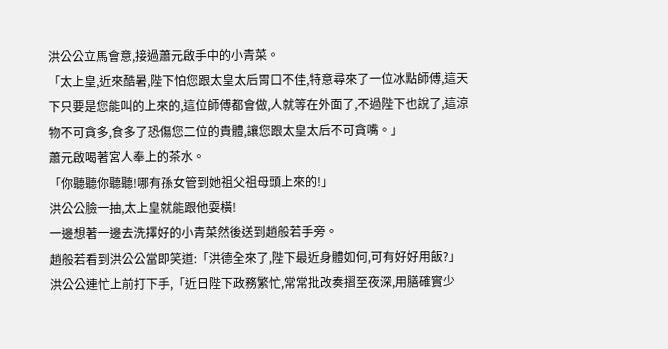洪公公立馬會意,接過蕭元啟手中的小青菜。
「太上皇,近來酷暑,陛下怕您跟太皇太后胃口不佳,特意尋來了一位冰點師傅,這天下只要是您能叫的上來的,這位師傅都會做,人就等在外面了,不過陛下也說了,這涼物不可貪多,食多了恐傷您二位的貴體,讓您跟太皇太后不可貪嘴。」
蕭元啟喝著宮人奉上的茶水。
「你聽聽你聽聽!哪有孫女管到她祖父祖母頭上來的!」
洪公公臉一抽,太上皇就能跟他耍橫!
一邊想著一邊去洗擇好的小青菜然後送到趙般若手旁。
趙般若看到洪公公當即笑道:「洪德全來了,陛下最近身體如何,可有好好用飯?」
洪公公連忙上前打下手,「近日陛下政務繁忙,常常批改奏摺至夜深,用膳確實少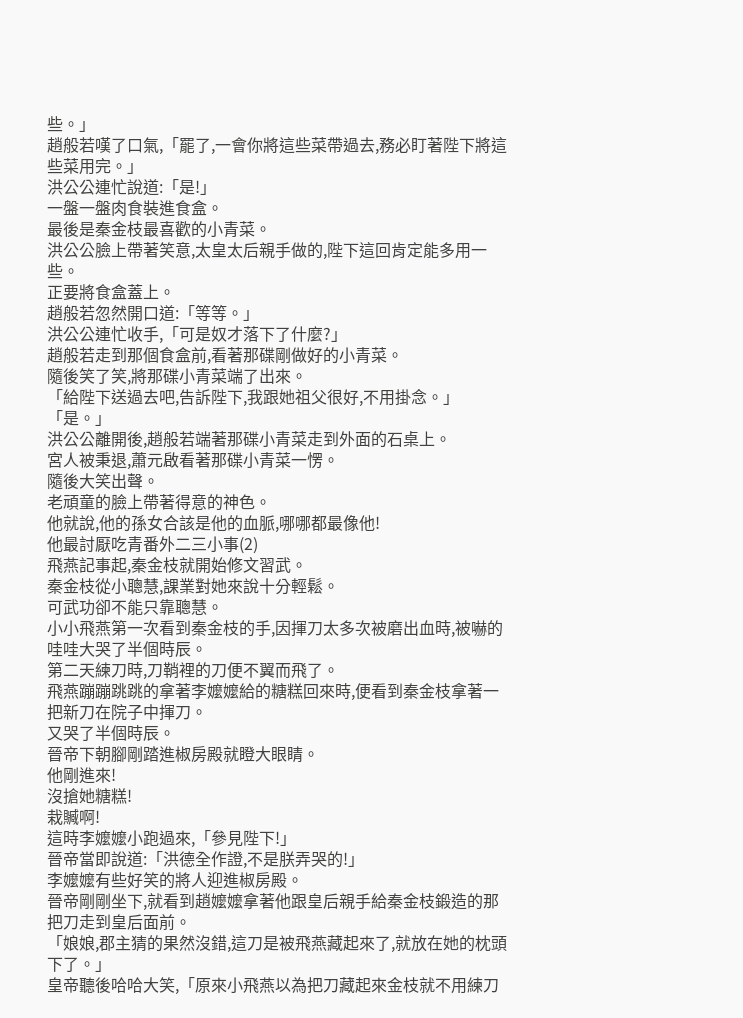些。」
趙般若嘆了口氣,「罷了,一會你將這些菜帶過去,務必盯著陛下將這些菜用完。」
洪公公連忙說道:「是!」
一盤一盤肉食裝進食盒。
最後是秦金枝最喜歡的小青菜。
洪公公臉上帶著笑意,太皇太后親手做的,陛下這回肯定能多用一些。
正要將食盒蓋上。
趙般若忽然開口道:「等等。」
洪公公連忙收手,「可是奴才落下了什麼?」
趙般若走到那個食盒前,看著那碟剛做好的小青菜。
隨後笑了笑,將那碟小青菜端了出來。
「給陛下送過去吧,告訴陛下,我跟她祖父很好,不用掛念。」
「是。」
洪公公離開後,趙般若端著那碟小青菜走到外面的石桌上。
宮人被秉退,蕭元啟看著那碟小青菜一愣。
隨後大笑出聲。
老頑童的臉上帶著得意的神色。
他就說,他的孫女合該是他的血脈,哪哪都最像他!
他最討厭吃青番外二三小事(2)
飛燕記事起,秦金枝就開始修文習武。
秦金枝從小聰慧,課業對她來說十分輕鬆。
可武功卻不能只靠聰慧。
小小飛燕第一次看到秦金枝的手,因揮刀太多次被磨出血時,被嚇的哇哇大哭了半個時辰。
第二天練刀時,刀鞘裡的刀便不翼而飛了。
飛燕蹦蹦跳跳的拿著李嬤嬤給的糖糕回來時,便看到秦金枝拿著一把新刀在院子中揮刀。
又哭了半個時辰。
晉帝下朝腳剛踏進椒房殿就瞪大眼睛。
他剛進來!
沒搶她糖糕!
栽贓啊!
這時李嬤嬤小跑過來,「參見陛下!」
晉帝當即說道:「洪德全作證,不是朕弄哭的!」
李嬤嬤有些好笑的將人迎進椒房殿。
晉帝剛剛坐下,就看到趙嬤嬤拿著他跟皇后親手給秦金枝鍛造的那把刀走到皇后面前。
「娘娘,郡主猜的果然沒錯,這刀是被飛燕藏起來了,就放在她的枕頭下了。」
皇帝聽後哈哈大笑,「原來小飛燕以為把刀藏起來金枝就不用練刀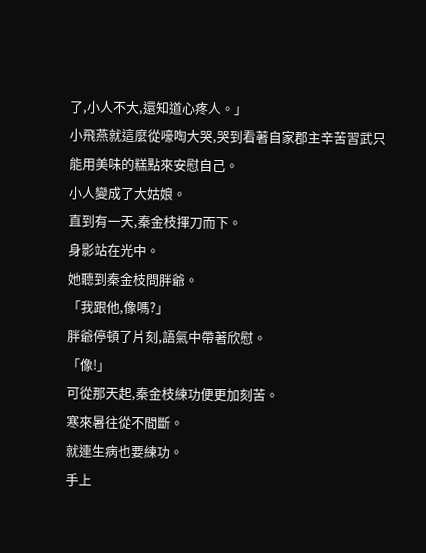了,小人不大,還知道心疼人。」
小飛燕就這麼從嚎啕大哭,哭到看著自家郡主辛苦習武只能用美味的糕點來安慰自己。
小人變成了大姑娘。
直到有一天,秦金枝揮刀而下。
身影站在光中。
她聽到秦金枝問胖爺。
「我跟他,像嗎?」
胖爺停頓了片刻,語氣中帶著欣慰。
「像!」
可從那天起,秦金枝練功便更加刻苦。
寒來暑往從不間斷。
就連生病也要練功。
手上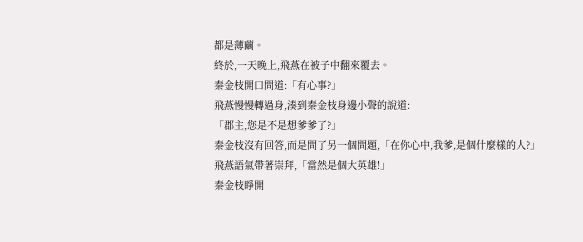都是薄繭。
終於,一天晚上,飛燕在被子中翻來覆去。
秦金枝開口問道:「有心事?」
飛燕慢慢轉過身,湊到秦金枝身邊小聲的說道:
「郡主,您是不是想爹爹了?」
秦金枝沒有回答,而是問了另一個問題,「在你心中,我爹,是個什麼樣的人?」
飛燕語氣帶著崇拜,「當然是個大英雄!」
秦金枝睜開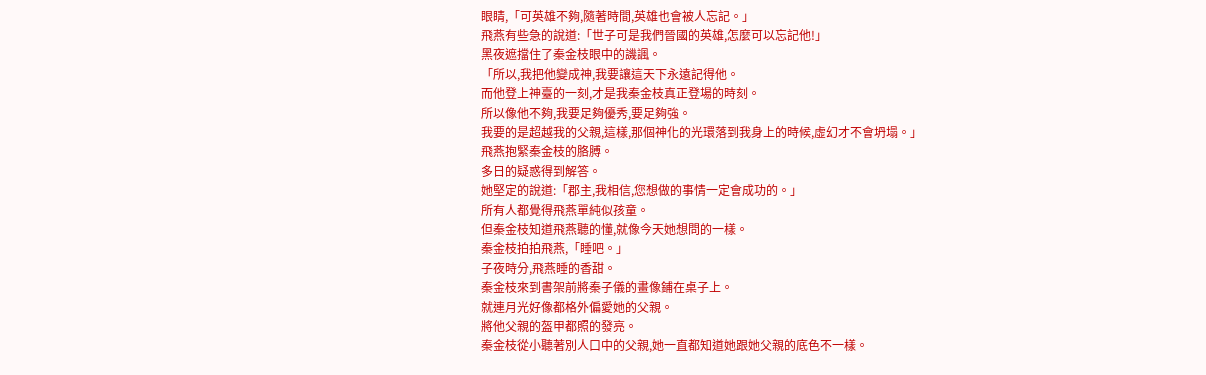眼睛,「可英雄不夠,隨著時間,英雄也會被人忘記。」
飛燕有些急的說道:「世子可是我們晉國的英雄,怎麼可以忘記他!」
黑夜遮擋住了秦金枝眼中的譏諷。
「所以,我把他變成神,我要讓這天下永遠記得他。
而他登上神臺的一刻,才是我秦金枝真正登場的時刻。
所以像他不夠,我要足夠優秀,要足夠強。
我要的是超越我的父親,這樣,那個神化的光環落到我身上的時候,虛幻才不會坍塌。」
飛燕抱緊秦金枝的胳膊。
多日的疑惑得到解答。
她堅定的說道:「郡主,我相信,您想做的事情一定會成功的。」
所有人都覺得飛燕單純似孩童。
但秦金枝知道飛燕聽的懂,就像今天她想問的一樣。
秦金枝拍拍飛燕,「睡吧。」
子夜時分,飛燕睡的香甜。
秦金枝來到書架前將秦子儀的畫像鋪在桌子上。
就連月光好像都格外偏愛她的父親。
將他父親的盔甲都照的發亮。
秦金枝從小聽著別人口中的父親,她一直都知道她跟她父親的底色不一樣。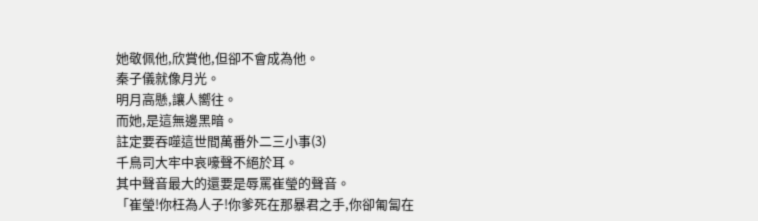她敬佩他,欣賞他,但卻不會成為他。
秦子儀就像月光。
明月高懸,讓人嚮往。
而她,是這無邊黑暗。
註定要吞噬這世間萬番外二三小事(3)
千鳥司大牢中哀嚎聲不絕於耳。
其中聲音最大的還要是辱罵崔瑩的聲音。
「崔瑩!你枉為人子!你爹死在那暴君之手,你卻匍匐在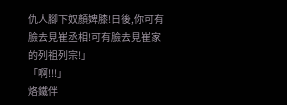仇人腳下奴顏婢膝!日後,你可有臉去見崔丞相!可有臉去見崔家的列祖列宗!」
「啊!!!」
烙鐵伴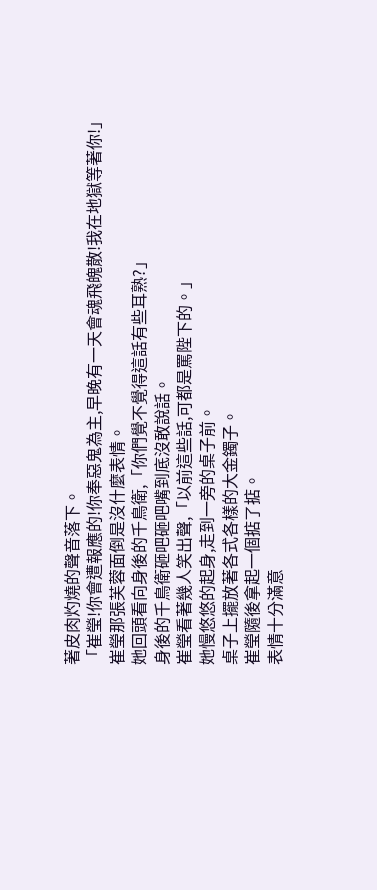著皮肉灼燒的聲音落下。
「崔瑩!你會遭報應的!你奉惡鬼為主,早晚有一天會魂飛魄散!我在地獄等著你!」
崔瑩那張芙蓉面倒是沒什麼表情。
她回頭看向身後的千鳥衛,「你們覺不覺得這話有些耳熟?」
身後的千鳥衛砸吧砸吧嘴到底沒敢說話。
崔瑩看著幾人笑出聲,「以前這些話,可都是罵陛下的。」
她慢悠悠的起身,走到一旁的桌子前。
桌子上擺放著各式各樣的大金鐲子。
崔瑩隨後拿起一個掂了掂。
表情十分滿意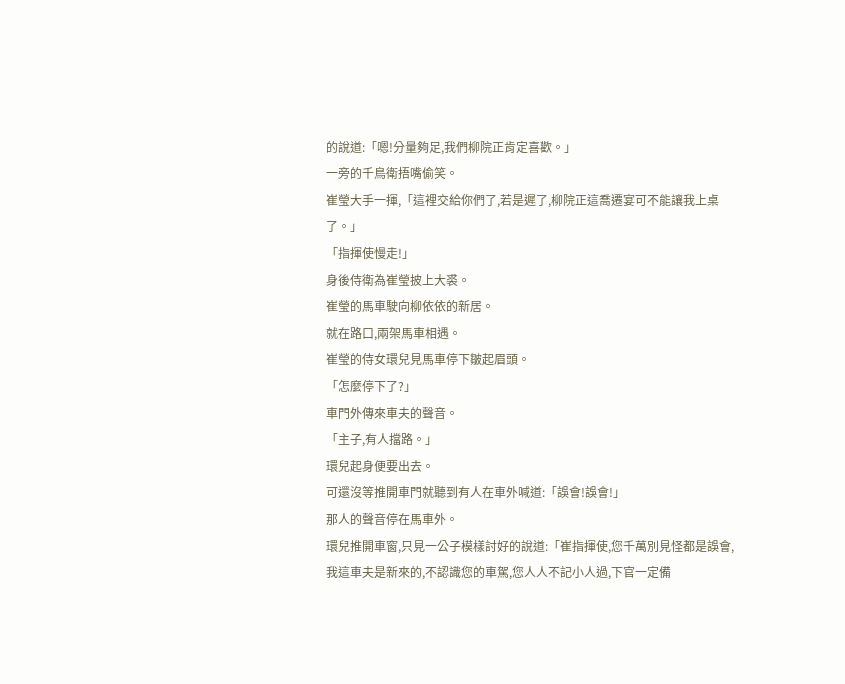的說道:「嗯!分量夠足,我們柳院正肯定喜歡。」
一旁的千鳥衛捂嘴偷笑。
崔瑩大手一揮,「這裡交給你們了,若是遲了,柳院正這喬遷宴可不能讓我上桌了。」
「指揮使慢走!」
身後侍衛為崔瑩披上大裘。
崔瑩的馬車駛向柳依依的新居。
就在路口,兩架馬車相遇。
崔瑩的侍女環兒見馬車停下皺起眉頭。
「怎麼停下了?」
車門外傳來車夫的聲音。
「主子,有人擋路。」
環兒起身便要出去。
可還沒等推開車門就聽到有人在車外喊道:「誤會!誤會!」
那人的聲音停在馬車外。
環兒推開車窗,只見一公子模樣討好的說道:「崔指揮使,您千萬別見怪都是誤會,我這車夫是新來的,不認識您的車駕,您人人不記小人過,下官一定備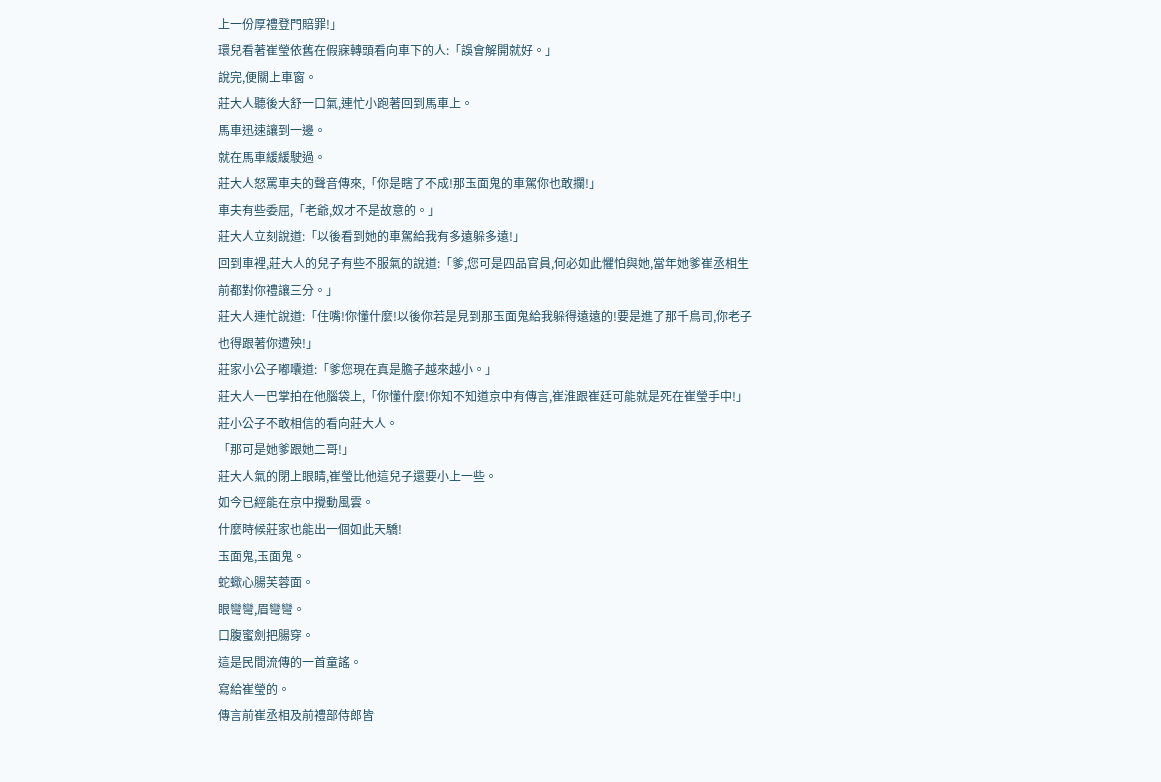上一份厚禮登門賠罪!」
環兒看著崔瑩依舊在假寐轉頭看向車下的人:「誤會解開就好。」
說完,便關上車窗。
莊大人聽後大舒一口氣,連忙小跑著回到馬車上。
馬車迅速讓到一邊。
就在馬車緩緩駛過。
莊大人怒罵車夫的聲音傳來,「你是瞎了不成!那玉面鬼的車駕你也敢攔!」
車夫有些委屈,「老爺,奴才不是故意的。」
莊大人立刻說道:「以後看到她的車駕給我有多遠躲多遠!」
回到車裡,莊大人的兒子有些不服氣的說道:「爹,您可是四品官員,何必如此懼怕與她,當年她爹崔丞相生前都對你禮讓三分。」
莊大人連忙說道:「住嘴!你懂什麼!以後你若是見到那玉面鬼給我躲得遠遠的!要是進了那千鳥司,你老子也得跟著你遭殃!」
莊家小公子嘟囔道:「爹您現在真是膽子越來越小。」
莊大人一巴掌拍在他腦袋上,「你懂什麼!你知不知道京中有傳言,崔淮跟崔廷可能就是死在崔瑩手中!」
莊小公子不敢相信的看向莊大人。
「那可是她爹跟她二哥!」
莊大人氣的閉上眼睛,崔瑩比他這兒子還要小上一些。
如今已經能在京中攪動風雲。
什麼時候莊家也能出一個如此天驕!
玉面鬼,玉面鬼。
蛇蠍心腸芙蓉面。
眼彎彎,眉彎彎。
口腹蜜劍把腸穿。
這是民間流傳的一首童謠。
寫給崔瑩的。
傳言前崔丞相及前禮部侍郎皆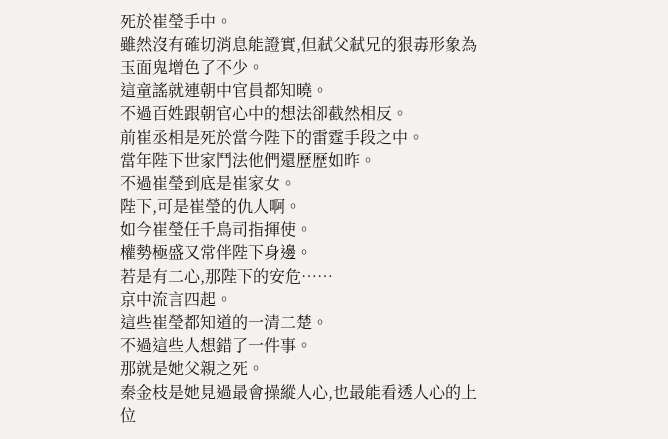死於崔瑩手中。
雖然沒有確切消息能證實,但弒父弒兄的狠毒形象為玉面鬼增色了不少。
這童謠就連朝中官員都知曉。
不過百姓跟朝官心中的想法卻截然相反。
前崔丞相是死於當今陛下的雷霆手段之中。
當年陛下世家鬥法他們還歷歷如昨。
不過崔瑩到底是崔家女。
陛下,可是崔瑩的仇人啊。
如今崔瑩任千鳥司指揮使。
權勢極盛又常伴陛下身邊。
若是有二心,那陛下的安危……
京中流言四起。
這些崔瑩都知道的一清二楚。
不過這些人想錯了一件事。
那就是她父親之死。
秦金枝是她見過最會操縱人心,也最能看透人心的上位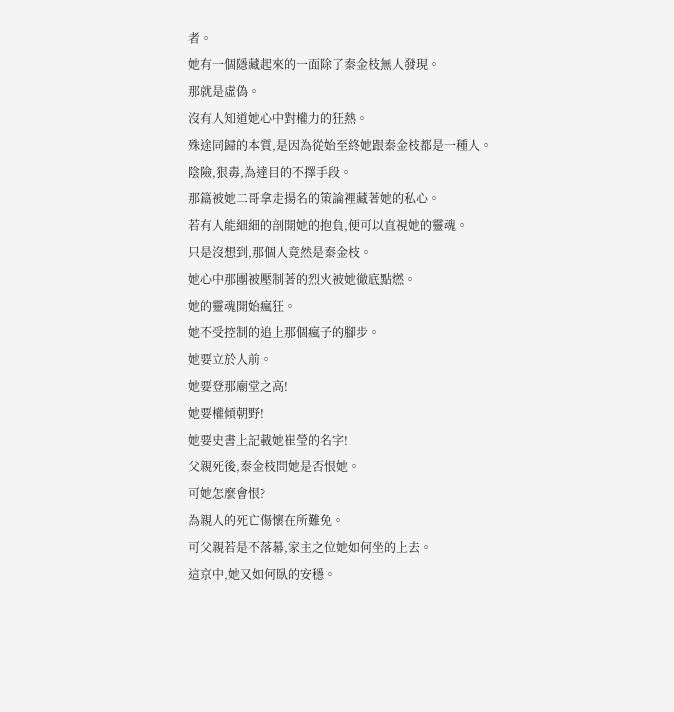者。
她有一個隱藏起來的一面除了秦金枝無人發現。
那就是虛偽。
沒有人知道她心中對權力的狂熱。
殊途同歸的本質,是因為從始至終她跟秦金枝都是一種人。
陰險,狠毒,為達目的不擇手段。
那篇被她二哥拿走揚名的策論裡藏著她的私心。
若有人能細細的剖開她的抱負,便可以直視她的靈魂。
只是沒想到,那個人竟然是秦金枝。
她心中那團被壓制著的烈火被她徹底點燃。
她的靈魂開始瘋狂。
她不受控制的追上那個瘋子的腳步。
她要立於人前。
她要登那廟堂之高!
她要權傾朝野!
她要史書上記載她崔瑩的名字!
父親死後,秦金枝問她是否恨她。
可她怎麼會恨?
為親人的死亡傷懷在所難免。
可父親若是不落幕,家主之位她如何坐的上去。
這京中,她又如何臥的安穩。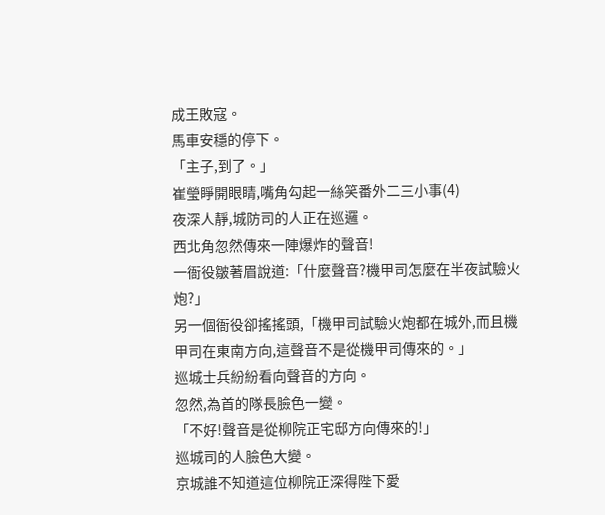成王敗寇。
馬車安穩的停下。
「主子,到了。」
崔瑩睜開眼睛,嘴角勾起一絲笑番外二三小事(4)
夜深人靜,城防司的人正在巡邏。
西北角忽然傳來一陣爆炸的聲音!
一衙役皺著眉說道:「什麼聲音?機甲司怎麼在半夜試驗火炮?」
另一個衙役卻搖搖頭,「機甲司試驗火炮都在城外,而且機甲司在東南方向,這聲音不是從機甲司傳來的。」
巡城士兵紛紛看向聲音的方向。
忽然,為首的隊長臉色一變。
「不好!聲音是從柳院正宅邸方向傳來的!」
巡城司的人臉色大變。
京城誰不知道這位柳院正深得陛下愛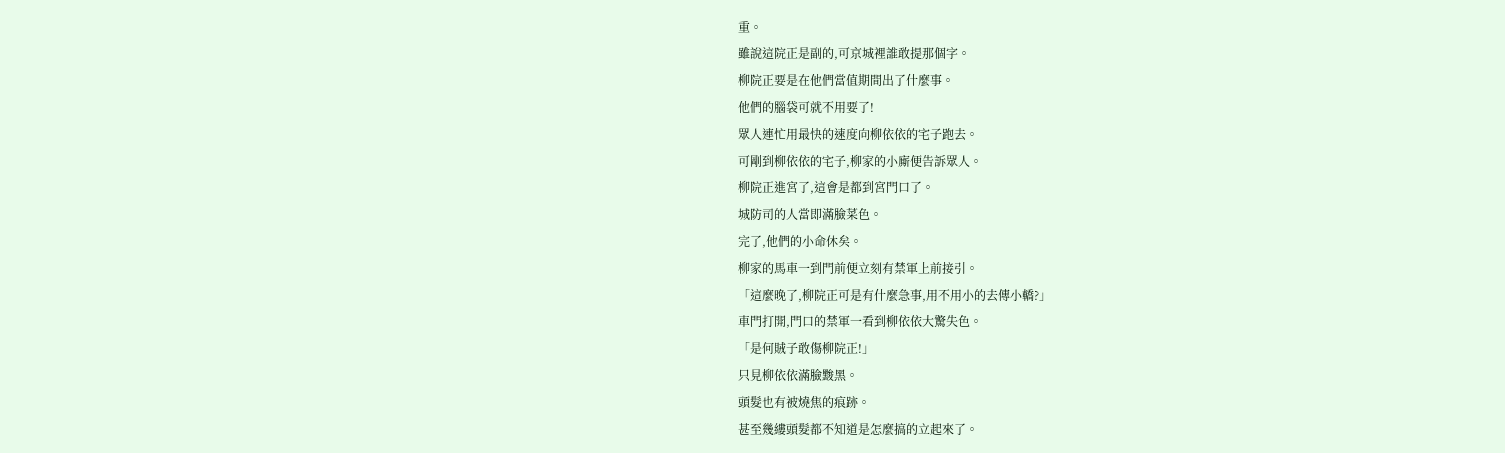重。
雖說這院正是副的,可京城裡誰敢提那個字。
柳院正要是在他們當值期間出了什麼事。
他們的腦袋可就不用要了!
眾人連忙用最快的速度向柳依依的宅子跑去。
可剛到柳依依的宅子,柳家的小廝便告訴眾人。
柳院正進宮了,這會是都到宮門口了。
城防司的人當即滿臉菜色。
完了,他們的小命休矣。
柳家的馬車一到門前便立刻有禁軍上前接引。
「這麼晚了,柳院正可是有什麼急事,用不用小的去傳小轎?」
車門打開,門口的禁軍一看到柳依依大驚失色。
「是何賊子敢傷柳院正!」
只見柳依依滿臉黢黑。
頭髮也有被燒焦的痕跡。
甚至幾縷頭髮都不知道是怎麼搞的立起來了。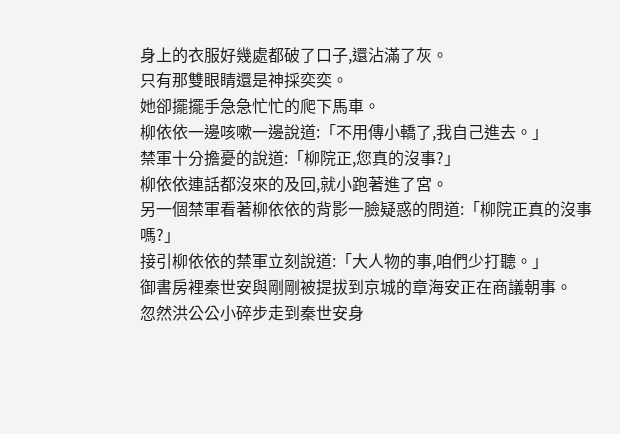身上的衣服好幾處都破了口子,還沾滿了灰。
只有那雙眼睛還是神採奕奕。
她卻擺擺手急急忙忙的爬下馬車。
柳依依一邊咳嗽一邊說道:「不用傳小轎了,我自己進去。」
禁軍十分擔憂的說道:「柳院正,您真的沒事?」
柳依依連話都沒來的及回,就小跑著進了宮。
另一個禁軍看著柳依依的背影一臉疑惑的問道:「柳院正真的沒事嗎?」
接引柳依依的禁軍立刻說道:「大人物的事,咱們少打聽。」
御書房裡秦世安與剛剛被提拔到京城的章海安正在商議朝事。
忽然洪公公小碎步走到秦世安身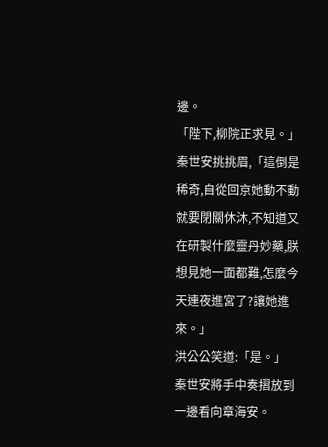邊。
「陛下,柳院正求見。」
秦世安挑挑眉,「這倒是稀奇,自從回京她動不動就要閉關休沐,不知道又在研製什麼靈丹妙藥,朕想見她一面都難,怎麼今天連夜進宮了?讓她進來。」
洪公公笑道:「是。」
秦世安將手中奏摺放到一邊看向章海安。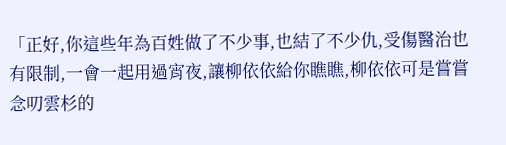「正好,你這些年為百姓做了不少事,也結了不少仇,受傷醫治也有限制,一會一起用過宵夜,讓柳依依給你瞧瞧,柳依依可是嘗嘗念叨雲杉的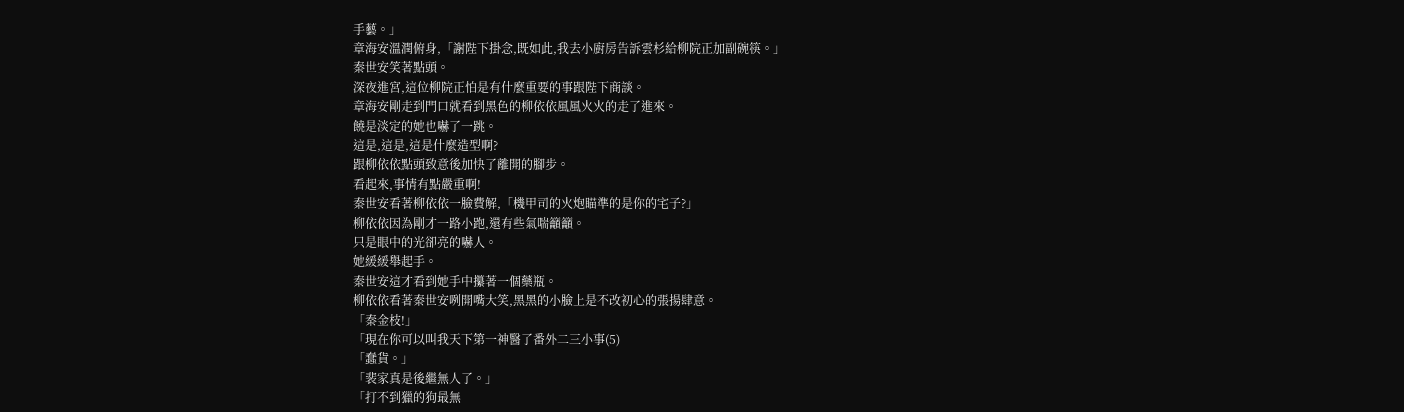手藝。」
章海安溫潤俯身,「謝陛下掛念,既如此,我去小廚房告訴雲杉給柳院正加副碗筷。」
秦世安笑著點頭。
深夜進宮,這位柳院正怕是有什麼重要的事跟陛下商談。
章海安剛走到門口就看到黑色的柳依依風風火火的走了進來。
饒是淡定的她也嚇了一跳。
這是,這是,這是什麼造型啊?
跟柳依依點頭致意後加快了離開的腳步。
看起來,事情有點嚴重啊!
秦世安看著柳依依一臉費解,「機甲司的火炮瞄準的是你的宅子?」
柳依依因為剛才一路小跑,還有些氣喘籲籲。
只是眼中的光卻亮的嚇人。
她緩緩舉起手。
秦世安這才看到她手中攥著一個藥瓶。
柳依依看著秦世安咧開嘴大笑,黑黑的小臉上是不改初心的張揚肆意。
「秦金枝!」
「現在你可以叫我天下第一神醫了番外二三小事(5)
「蠢貨。」
「裴家真是後繼無人了。」
「打不到獵的狗最無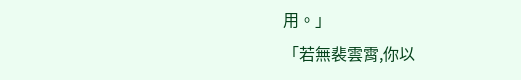用。」
「若無裴雲霄,你以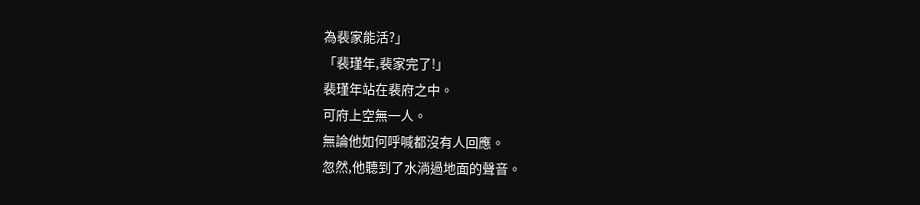為裴家能活?」
「裴瑾年,裴家完了!」
裴瑾年站在裴府之中。
可府上空無一人。
無論他如何呼喊都沒有人回應。
忽然,他聽到了水淌過地面的聲音。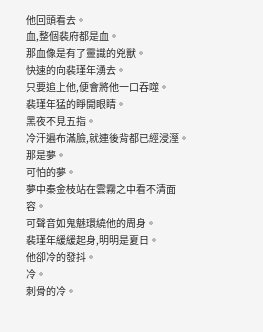他回頭看去。
血,整個裴府都是血。
那血像是有了靈識的兇獸。
快速的向裴瑾年湧去。
只要追上他,便會將他一口吞噬。
裴瑾年猛的睜開眼睛。
黑夜不見五指。
冷汗遍布滿臉,就連後背都已經浸溼。
那是夢。
可怕的夢。
夢中秦金枝站在雲霧之中看不清面容。
可聲音如鬼魅環繞他的周身。
裴瑾年緩緩起身,明明是夏日。
他卻冷的發抖。
冷。
刺骨的冷。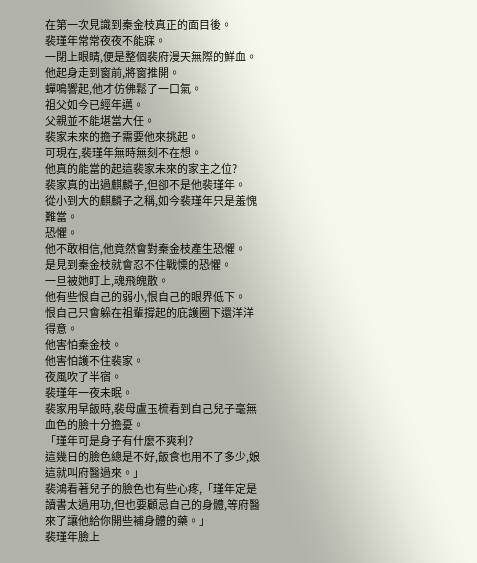在第一次見識到秦金枝真正的面目後。
裴瑾年常常夜夜不能寐。
一閉上眼睛,便是整個裴府漫天無際的鮮血。
他起身走到窗前,將窗推開。
蟬鳴響起,他才仿佛鬆了一口氣。
祖父如今已經年邁。
父親並不能堪當大任。
裴家未來的擔子需要他來挑起。
可現在,裴瑾年無時無刻不在想。
他真的能當的起這裴家未來的家主之位?
裴家真的出過麒麟子,但卻不是他裴瑾年。
從小到大的麒麟子之稱,如今裴瑾年只是羞愧難當。
恐懼。
他不敢相信,他竟然會對秦金枝產生恐懼。
是見到秦金枝就會忍不住戰慄的恐懼。
一旦被她盯上,魂飛魄散。
他有些恨自己的弱小,恨自己的眼界低下。
恨自己只會躲在祖輩撐起的庇護圈下還洋洋得意。
他害怕秦金枝。
他害怕護不住裴家。
夜風吹了半宿。
裴瑾年一夜未眠。
裴家用早飯時,裴母盧玉梳看到自己兒子毫無血色的臉十分擔憂。
「瑾年可是身子有什麼不爽利?
這幾日的臉色總是不好,飯食也用不了多少,娘這就叫府醫過來。」
裴鴻看著兒子的臉色也有些心疼,「瑾年定是讀書太過用功,但也要顧忌自己的身體,等府醫來了讓他給你開些補身體的藥。」
裴瑾年臉上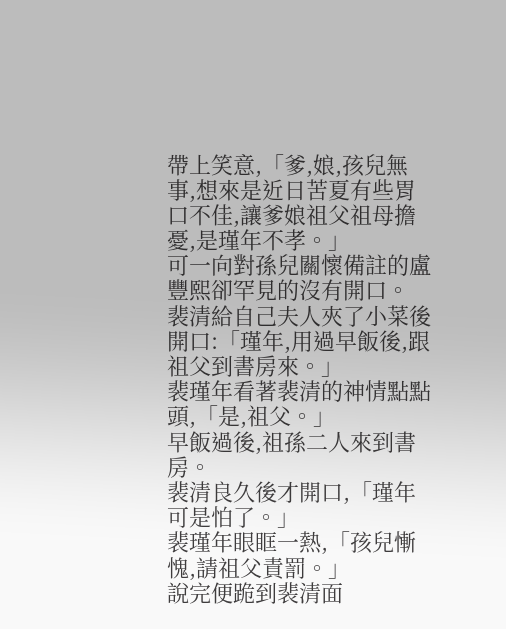帶上笑意,「爹,娘,孩兒無事,想來是近日苦夏有些胃口不佳,讓爹娘祖父祖母擔憂,是瑾年不孝。」
可一向對孫兒關懷備註的盧豐熙卻罕見的沒有開口。
裴清給自己夫人夾了小菜後開口:「瑾年,用過早飯後,跟祖父到書房來。」
裴瑾年看著裴清的神情點點頭,「是,祖父。」
早飯過後,祖孫二人來到書房。
裴清良久後才開口,「瑾年可是怕了。」
裴瑾年眼眶一熱,「孩兒慚愧,請祖父責罰。」
說完便跪到裴清面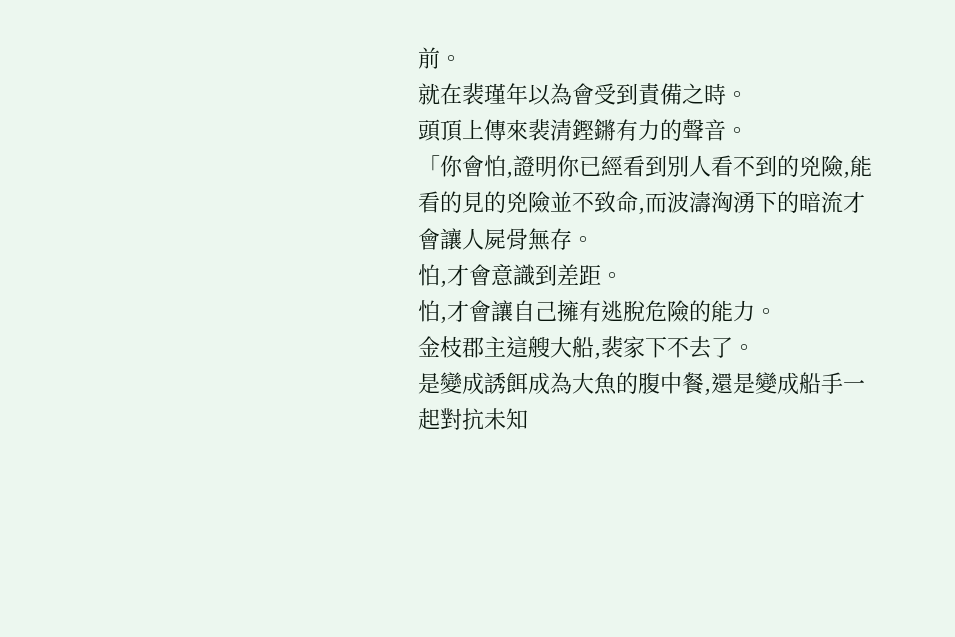前。
就在裴瑾年以為會受到責備之時。
頭頂上傳來裴清鏗鏘有力的聲音。
「你會怕,證明你已經看到別人看不到的兇險,能看的見的兇險並不致命,而波濤洶湧下的暗流才會讓人屍骨無存。
怕,才會意識到差距。
怕,才會讓自己擁有逃脫危險的能力。
金枝郡主這艘大船,裴家下不去了。
是變成誘餌成為大魚的腹中餐,還是變成船手一起對抗未知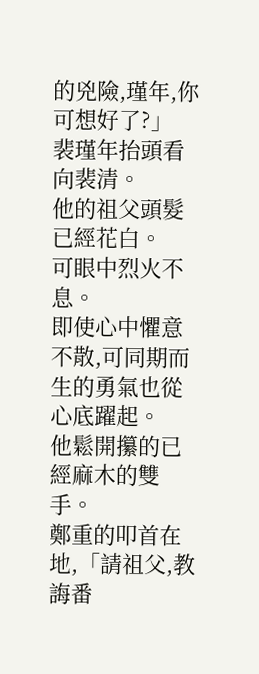的兇險,瑾年,你可想好了?」
裴瑾年抬頭看向裴清。
他的祖父頭髮已經花白。
可眼中烈火不息。
即使心中懼意不散,可同期而生的勇氣也從心底躍起。
他鬆開攥的已經麻木的雙手。
鄭重的叩首在地,「請祖父,教誨番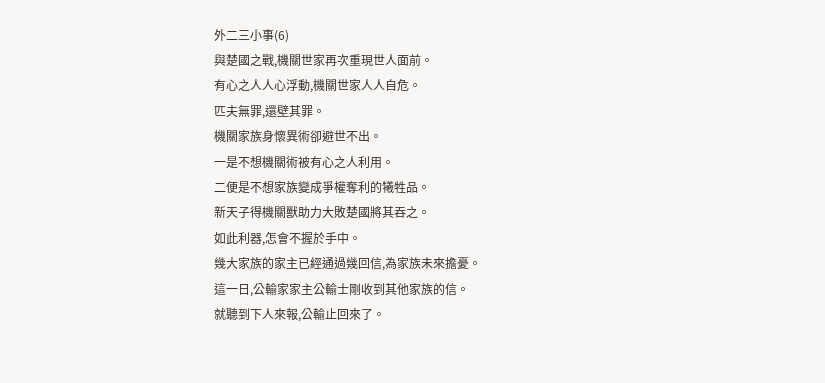外二三小事(6)
與楚國之戰,機關世家再次重現世人面前。
有心之人人心浮動,機關世家人人自危。
匹夫無罪,還壁其罪。
機關家族身懷異術卻避世不出。
一是不想機關術被有心之人利用。
二便是不想家族變成爭權奪利的犧牲品。
新天子得機關獸助力大敗楚國將其吞之。
如此利器,怎會不握於手中。
幾大家族的家主已經通過幾回信,為家族未來擔憂。
這一日,公輸家家主公輸士剛收到其他家族的信。
就聽到下人來報,公輸止回來了。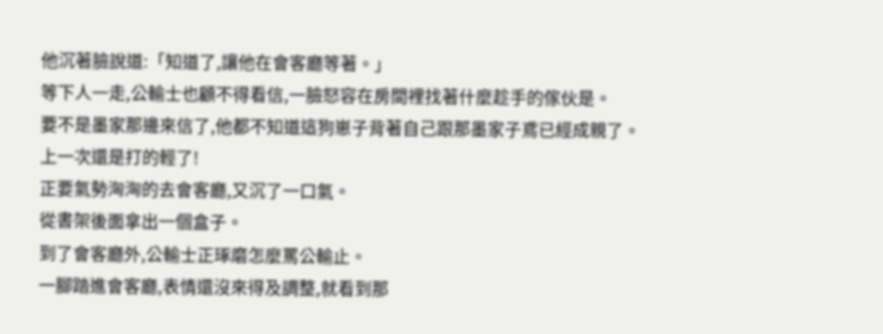他沉著臉說道:「知道了,讓他在會客廳等著。」
等下人一走,公輸士也顧不得看信,一臉怒容在房間裡找著什麼趁手的傢伙是。
要不是墨家那邊來信了,他都不知道這狗崽子背著自己跟那墨家子鳶已經成親了。
上一次還是打的輕了!
正要氣勢洶洶的去會客廳,又沉了一口氣。
從書架後面拿出一個盒子。
到了會客廳外,公輸士正琢磨怎麼罵公輸止。
一腳踏進會客廳,表情還沒來得及調整,就看到那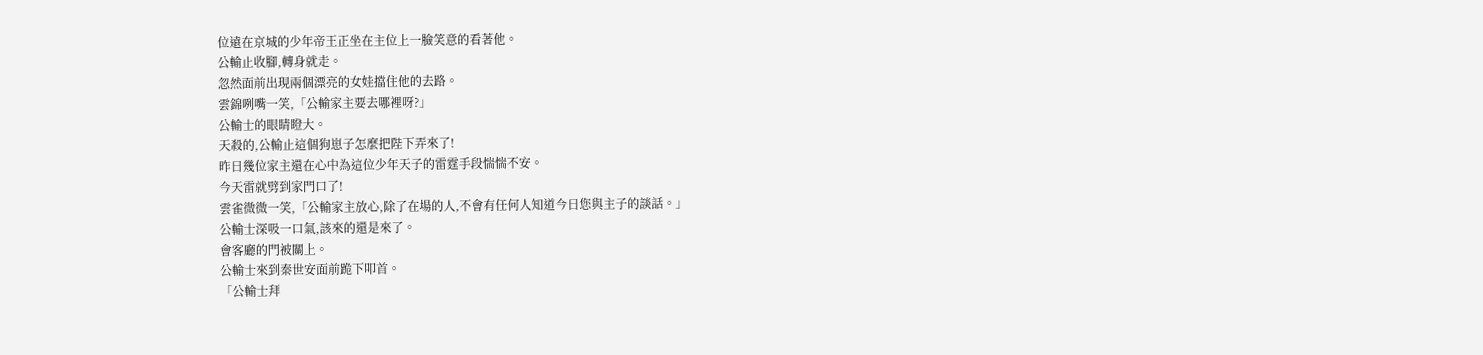位遠在京城的少年帝王正坐在主位上一臉笑意的看著他。
公輸止收腳,轉身就走。
忽然面前出現兩個漂亮的女娃擋住他的去路。
雲錦咧嘴一笑,「公輸家主要去哪裡呀?」
公輸士的眼睛瞪大。
天殺的,公輸止這個狗崽子怎麼把陛下弄來了!
昨日幾位家主還在心中為這位少年天子的雷霆手段惴惴不安。
今天雷就劈到家門口了!
雲雀微微一笑,「公輸家主放心,除了在場的人,不會有任何人知道今日您與主子的談話。」
公輸士深吸一口氣,該來的還是來了。
會客廳的門被關上。
公輸士來到秦世安面前跪下叩首。
「公輸士拜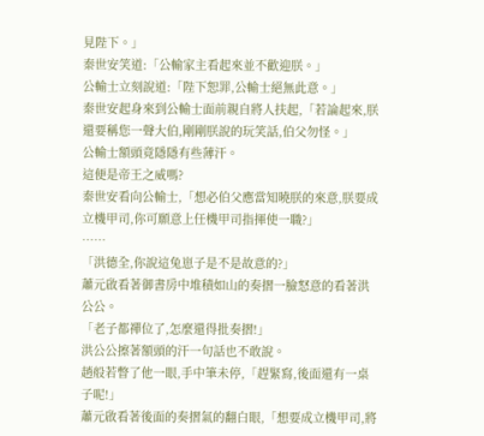見陛下。」
秦世安笑道:「公輸家主看起來並不歡迎朕。」
公輸士立刻說道:「陛下恕罪,公輸士絕無此意。」
秦世安起身來到公輸士面前親自將人扶起,「若論起來,朕還要稱您一聲大伯,剛剛朕說的玩笑話,伯父勿怪。」
公輸士額頭竟隱隱有些薄汗。
這便是帝王之威嗎?
秦世安看向公輸士,「想必伯父應當知曉朕的來意,朕要成立機甲司,你可願意上任機甲司指揮使一職?」
……
「洪德全,你說這兔崽子是不是故意的?」
蕭元啟看著御書房中堆積如山的奏摺一臉怒意的看著洪公公。
「老子都禪位了,怎麼還得批奏摺!」
洪公公擦著額頭的汗一句話也不敢說。
趙般若瞥了他一眼,手中筆未停,「趕緊寫,後面還有一桌子呢!」
蕭元啟看著後面的奏摺氣的翻白眼,「想要成立機甲司,將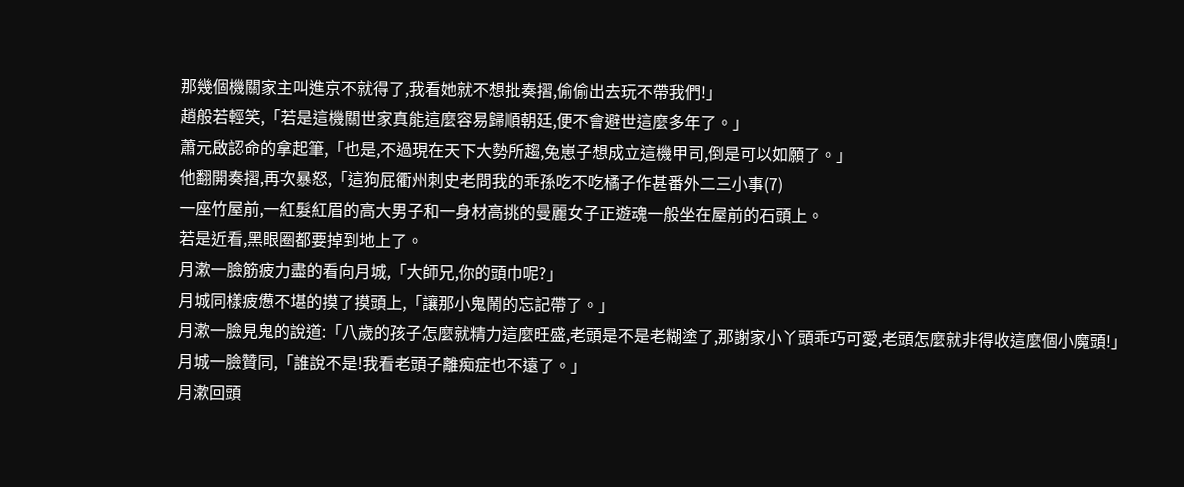那幾個機關家主叫進京不就得了,我看她就不想批奏摺,偷偷出去玩不帶我們!」
趙般若輕笑,「若是這機關世家真能這麼容易歸順朝廷,便不會避世這麼多年了。」
蕭元啟認命的拿起筆,「也是,不過現在天下大勢所趨,兔崽子想成立這機甲司,倒是可以如願了。」
他翻開奏摺,再次暴怒,「這狗屁衢州刺史老問我的乖孫吃不吃橘子作甚番外二三小事(7)
一座竹屋前,一紅髮紅眉的高大男子和一身材高挑的曼麗女子正遊魂一般坐在屋前的石頭上。
若是近看,黑眼圈都要掉到地上了。
月漱一臉筋疲力盡的看向月城,「大師兄,你的頭巾呢?」
月城同樣疲憊不堪的摸了摸頭上,「讓那小鬼鬧的忘記帶了。」
月漱一臉見鬼的說道:「八歲的孩子怎麼就精力這麼旺盛,老頭是不是老糊塗了,那謝家小丫頭乖巧可愛,老頭怎麼就非得收這麼個小魔頭!」
月城一臉贊同,「誰說不是!我看老頭子離痴症也不遠了。」
月漱回頭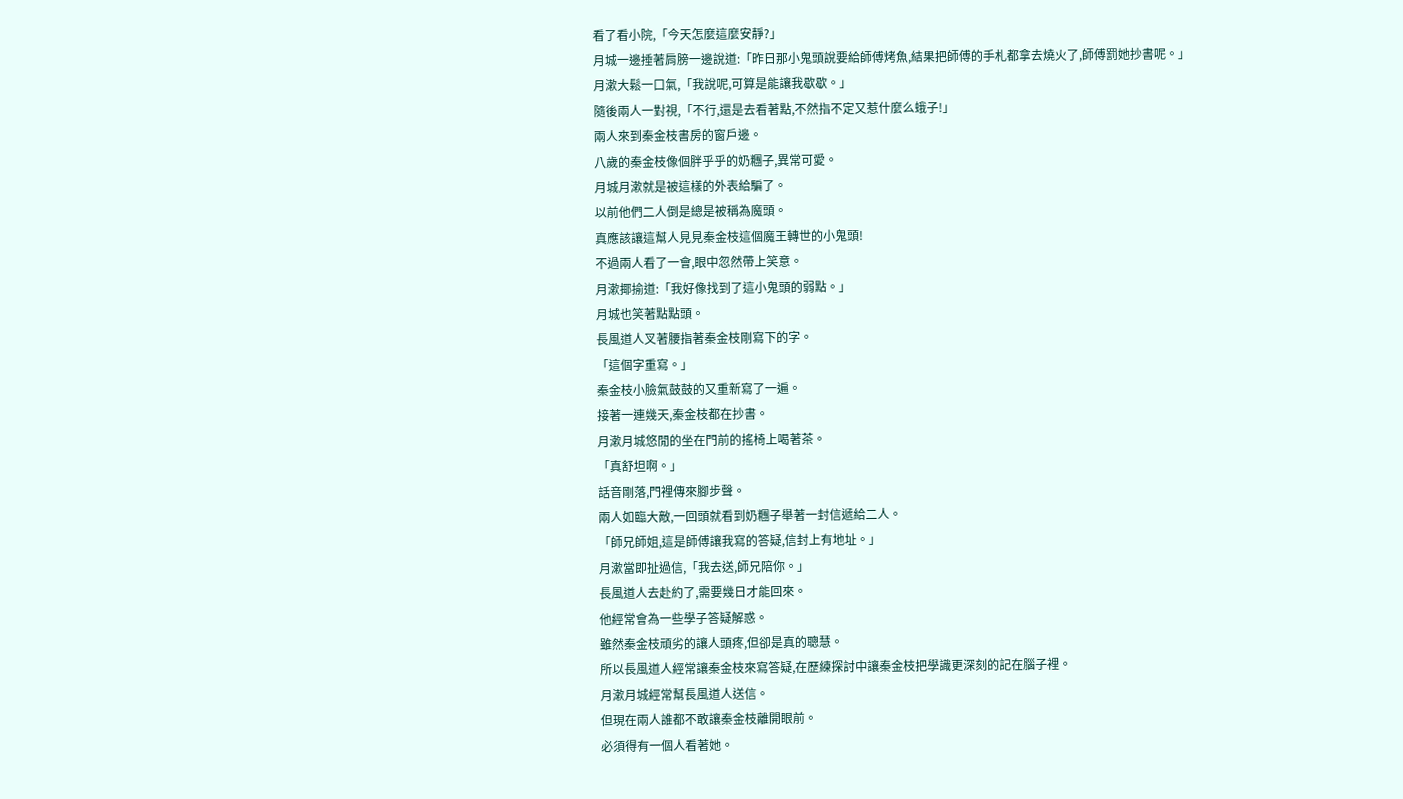看了看小院,「今天怎麼這麼安靜?」
月城一邊捶著肩膀一邊說道:「昨日那小鬼頭說要給師傅烤魚,結果把師傅的手札都拿去燒火了,師傅罰她抄書呢。」
月漱大鬆一口氣,「我說呢,可算是能讓我歇歇。」
隨後兩人一對視,「不行,還是去看著點,不然指不定又惹什麼么蛾子!」
兩人來到秦金枝書房的窗戶邊。
八歲的秦金枝像個胖乎乎的奶糰子,異常可愛。
月城月漱就是被這樣的外表給騙了。
以前他們二人倒是總是被稱為魔頭。
真應該讓這幫人見見秦金枝這個魔王轉世的小鬼頭!
不過兩人看了一會,眼中忽然帶上笑意。
月漱揶揄道:「我好像找到了這小鬼頭的弱點。」
月城也笑著點點頭。
長風道人叉著腰指著秦金枝剛寫下的字。
「這個字重寫。」
秦金枝小臉氣鼓鼓的又重新寫了一遍。
接著一連幾天,秦金枝都在抄書。
月漱月城悠閒的坐在門前的搖椅上喝著茶。
「真舒坦啊。」
話音剛落,門裡傳來腳步聲。
兩人如臨大敵,一回頭就看到奶糰子舉著一封信遞給二人。
「師兄師姐,這是師傅讓我寫的答疑,信封上有地址。」
月漱當即扯過信,「我去送,師兄陪你。」
長風道人去赴約了,需要幾日才能回來。
他經常會為一些學子答疑解惑。
雖然秦金枝頑劣的讓人頭疼,但卻是真的聰慧。
所以長風道人經常讓秦金枝來寫答疑,在歷練探討中讓秦金枝把學識更深刻的記在腦子裡。
月漱月城經常幫長風道人送信。
但現在兩人誰都不敢讓秦金枝離開眼前。
必須得有一個人看著她。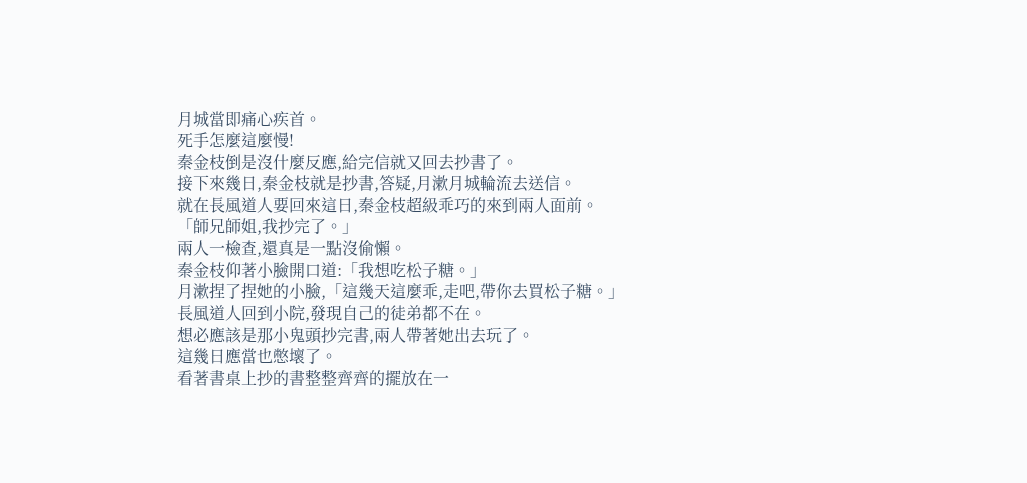月城當即痛心疾首。
死手怎麼這麼慢!
秦金枝倒是沒什麼反應,給完信就又回去抄書了。
接下來幾日,秦金枝就是抄書,答疑,月漱月城輪流去送信。
就在長風道人要回來這日,秦金枝超級乖巧的來到兩人面前。
「師兄師姐,我抄完了。」
兩人一檢查,還真是一點沒偷懶。
秦金枝仰著小臉開口道:「我想吃松子糖。」
月漱捏了捏她的小臉,「這幾天這麼乖,走吧,帶你去買松子糖。」
長風道人回到小院,發現自己的徒弟都不在。
想必應該是那小鬼頭抄完書,兩人帶著她出去玩了。
這幾日應當也憋壞了。
看著書桌上抄的書整整齊齊的擺放在一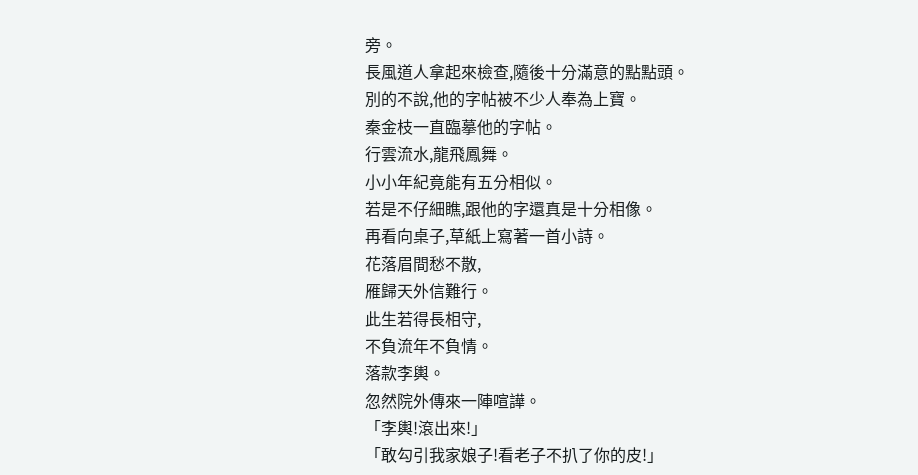旁。
長風道人拿起來檢查,隨後十分滿意的點點頭。
別的不說,他的字帖被不少人奉為上寶。
秦金枝一直臨摹他的字帖。
行雲流水,龍飛鳳舞。
小小年紀竟能有五分相似。
若是不仔細瞧,跟他的字還真是十分相像。
再看向桌子,草紙上寫著一首小詩。
花落眉間愁不散,
雁歸天外信難行。
此生若得長相守,
不負流年不負情。
落款李輿。
忽然院外傳來一陣喧譁。
「李輿!滾出來!」
「敢勾引我家娘子!看老子不扒了你的皮!」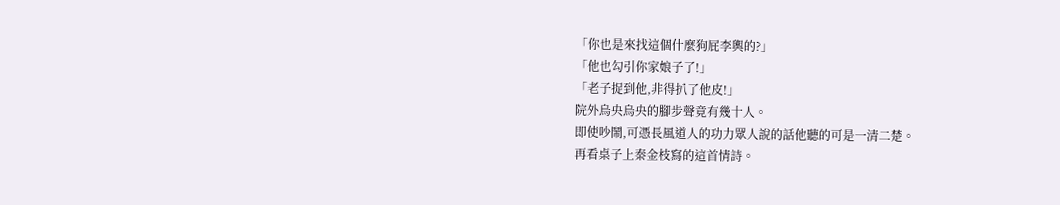「你也是來找這個什麼狗屁李輿的?」
「他也勾引你家娘子了!」
「老子捉到他,非得扒了他皮!」
院外烏央烏央的腳步聲竟有幾十人。
即使吵鬧,可憑長風道人的功力眾人說的話他聽的可是一清二楚。
再看桌子上秦金枝寫的這首情詩。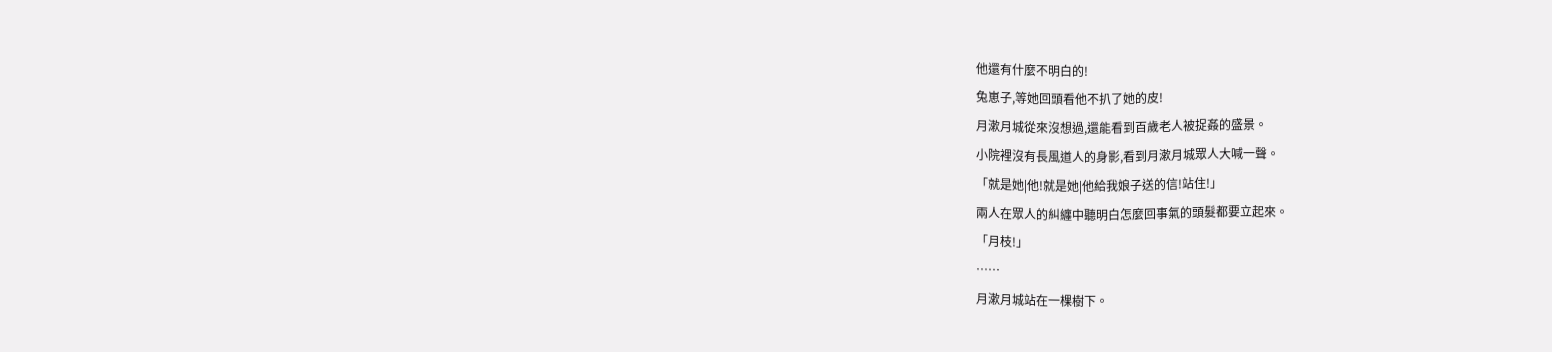他還有什麼不明白的!
兔崽子,等她回頭看他不扒了她的皮!
月漱月城從來沒想過,還能看到百歲老人被捉姦的盛景。
小院裡沒有長風道人的身影,看到月漱月城眾人大喊一聲。
「就是她|他!就是她|他給我娘子送的信!站住!」
兩人在眾人的糾纏中聽明白怎麼回事氣的頭髮都要立起來。
「月枝!」
……
月漱月城站在一棵樹下。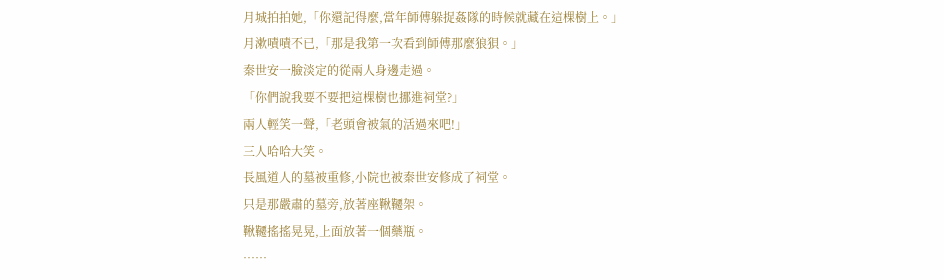月城拍拍她,「你還記得麼,當年師傅躲捉姦隊的時候就藏在這棵樹上。」
月漱嘖嘖不已,「那是我第一次看到師傅那麼狼狽。」
秦世安一臉淡定的從兩人身邊走過。
「你們說我要不要把這棵樹也挪進祠堂?」
兩人輕笑一聲,「老頭會被氣的活過來吧!」
三人哈哈大笑。
長風道人的墓被重修,小院也被秦世安修成了祠堂。
只是那嚴肅的墓旁,放著座鞦韆架。
鞦韆搖搖晃晃,上面放著一個藥瓶。
……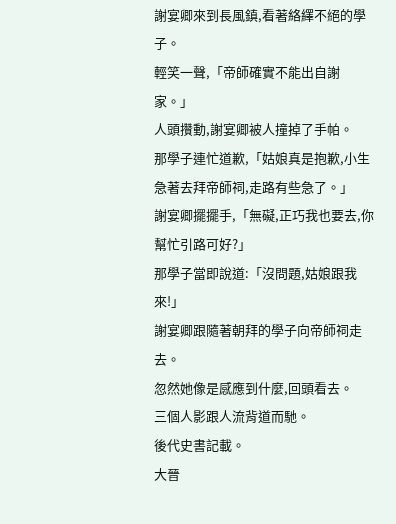謝宴卿來到長風鎮,看著絡繹不絕的學子。
輕笑一聲,「帝師確實不能出自謝家。」
人頭攢動,謝宴卿被人撞掉了手帕。
那學子連忙道歉,「姑娘真是抱歉,小生急著去拜帝師祠,走路有些急了。」
謝宴卿擺擺手,「無礙,正巧我也要去,你幫忙引路可好?」
那學子當即說道:「沒問題,姑娘跟我來!」
謝宴卿跟隨著朝拜的學子向帝師祠走去。
忽然她像是感應到什麼,回頭看去。
三個人影跟人流背道而馳。
後代史書記載。
大晉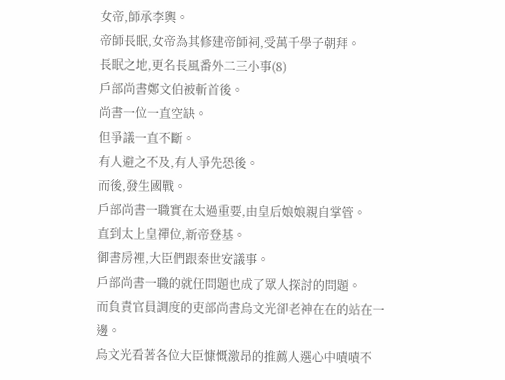女帝,師承李輿。
帝師長眠,女帝為其修建帝師祠,受萬千學子朝拜。
長眠之地,更名長風番外二三小事(8)
戶部尚書鄭文伯被斬首後。
尚書一位一直空缺。
但爭議一直不斷。
有人避之不及,有人爭先恐後。
而後,發生國戰。
戶部尚書一職實在太過重要,由皇后娘娘親自掌管。
直到太上皇禪位,新帝登基。
御書房裡,大臣們跟秦世安議事。
戶部尚書一職的就任問題也成了眾人探討的問題。
而負責官員調度的吏部尚書烏文光卻老神在在的站在一邊。
烏文光看著各位大臣慷慨激昂的推薦人選心中嘖嘖不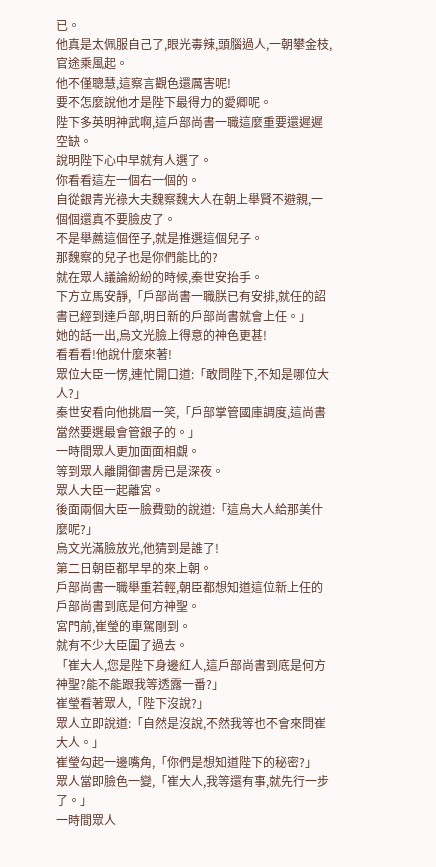已。
他真是太佩服自己了,眼光毒辣,頭腦過人,一朝攀金枝,官途乘風起。
他不僅聰慧,這察言觀色還厲害呢!
要不怎麼說他才是陛下最得力的愛卿呢。
陛下多英明神武啊,這戶部尚書一職這麼重要還遲遲空缺。
說明陛下心中早就有人選了。
你看看這左一個右一個的。
自從銀青光祿大夫魏察魏大人在朝上舉賢不避親,一個個還真不要臉皮了。
不是舉薦這個侄子,就是推選這個兒子。
那魏察的兒子也是你們能比的?
就在眾人議論紛紛的時候,秦世安抬手。
下方立馬安靜,「戶部尚書一職朕已有安排,就任的詔書已經到達戶部,明日新的戶部尚書就會上任。」
她的話一出,烏文光臉上得意的神色更甚!
看看看!他說什麼來著!
眾位大臣一愣,連忙開口道:「敢問陛下,不知是哪位大人?」
秦世安看向他挑眉一笑,「戶部掌管國庫調度,這尚書當然要選最會管銀子的。」
一時間眾人更加面面相覷。
等到眾人離開御書房已是深夜。
眾人大臣一起離宮。
後面兩個大臣一臉費勁的說道:「這烏大人給那美什麼呢?」
烏文光滿臉放光,他猜到是誰了!
第二日朝臣都早早的來上朝。
戶部尚書一職舉重若輕,朝臣都想知道這位新上任的戶部尚書到底是何方神聖。
宮門前,崔瑩的車駕剛到。
就有不少大臣圍了過去。
「崔大人,您是陛下身邊紅人,這戶部尚書到底是何方神聖?能不能跟我等透露一番?」
崔瑩看著眾人,「陛下沒說?」
眾人立即說道:「自然是沒說,不然我等也不會來問崔大人。」
崔瑩勾起一邊嘴角,「你們是想知道陛下的秘密?」
眾人當即臉色一變,「崔大人,我等還有事,就先行一步了。」
一時間眾人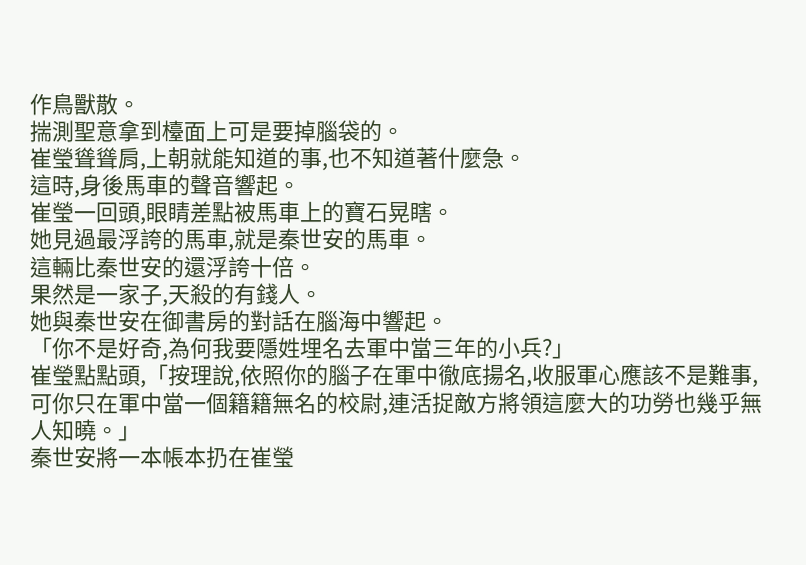作鳥獸散。
揣測聖意拿到檯面上可是要掉腦袋的。
崔瑩聳聳肩,上朝就能知道的事,也不知道著什麼急。
這時,身後馬車的聲音響起。
崔瑩一回頭,眼睛差點被馬車上的寶石晃瞎。
她見過最浮誇的馬車,就是秦世安的馬車。
這輛比秦世安的還浮誇十倍。
果然是一家子,天殺的有錢人。
她與秦世安在御書房的對話在腦海中響起。
「你不是好奇,為何我要隱姓埋名去軍中當三年的小兵?」
崔瑩點點頭,「按理說,依照你的腦子在軍中徹底揚名,收服軍心應該不是難事,可你只在軍中當一個籍籍無名的校尉,連活捉敵方將領這麼大的功勞也幾乎無人知曉。」
秦世安將一本帳本扔在崔瑩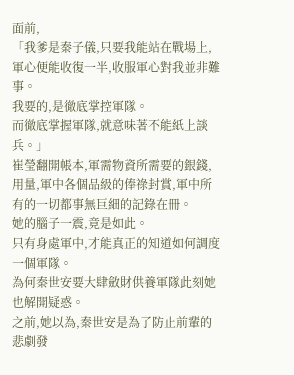面前,
「我爹是秦子儀,只要我能站在戰場上,軍心便能收復一半,收服軍心對我並非難事。
我要的,是徹底掌控軍隊。
而徹底掌握軍隊,就意味著不能紙上談兵。」
崔瑩翻開帳本,軍需物資所需要的銀錢,用量,軍中各個品級的俸祿封賞,軍中所有的一切都事無巨細的記錄在冊。
她的腦子一震,竟是如此。
只有身處軍中,才能真正的知道如何調度一個軍隊。
為何秦世安要大肆斂財供養軍隊此刻她也解開疑惑。
之前,她以為,秦世安是為了防止前輩的悲劇發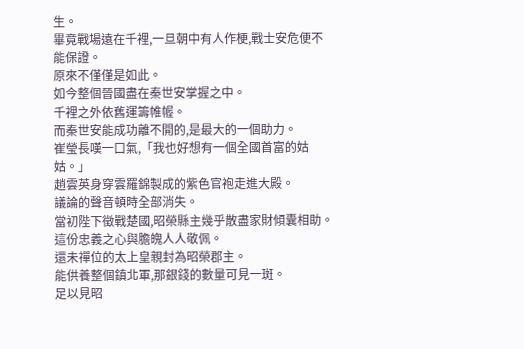生。
畢竟戰場遠在千裡,一旦朝中有人作梗,戰士安危便不能保證。
原來不僅僅是如此。
如今整個晉國盡在秦世安掌握之中。
千裡之外依舊運籌帷幄。
而秦世安能成功離不開的,是最大的一個助力。
崔瑩長嘆一口氣,「我也好想有一個全國首富的姑姑。」
趙雲英身穿雲羅錦製成的紫色官袍走進大殿。
議論的聲音頓時全部消失。
當初陛下徵戰楚國,昭榮縣主幾乎散盡家財傾囊相助。
這份忠義之心與膽魄人人敬佩。
還未禪位的太上皇親封為昭榮郡主。
能供養整個鎮北軍,那銀錢的數量可見一斑。
足以見昭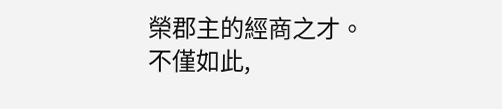榮郡主的經商之才。
不僅如此,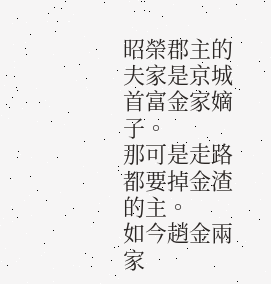昭榮郡主的夫家是京城首富金家嫡子。
那可是走路都要掉金渣的主。
如今趙金兩家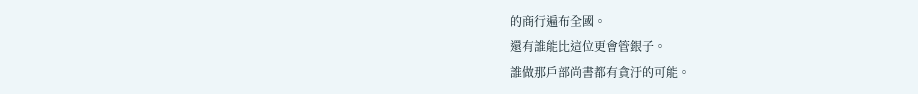的商行遍布全國。
還有誰能比這位更會管銀子。
誰做那戶部尚書都有貪汙的可能。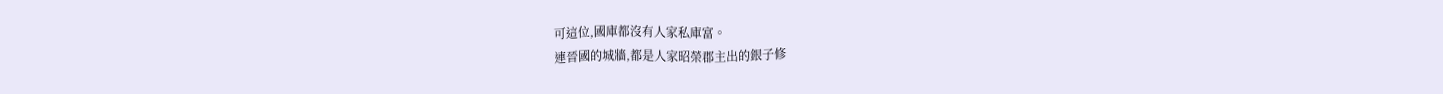可這位,國庫都沒有人家私庫富。
連晉國的城牆,都是人家昭榮郡主出的銀子修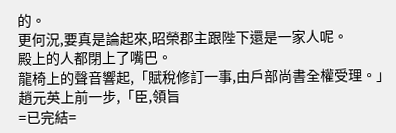的。
更何況,要真是論起來,昭榮郡主跟陛下還是一家人呢。
殿上的人都閉上了嘴巴。
龍椅上的聲音響起,「賦稅修訂一事,由戶部尚書全權受理。」
趙元英上前一步,「臣,領旨
=已完結=